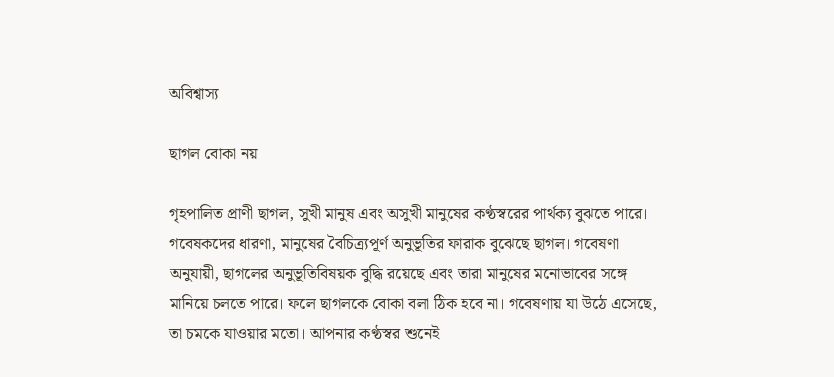অবিশ্বাস্য

ছাগল বোকা নয়

গৃহপালিত প্রাণী ছাগল, সুখী মানুষ এবং অসুখী মানুষের কণ্ঠস্বরের পার্থক্য বুঝতে পারে। গবেষকদের ধারণা, মানুষের বৈচিত্র্যপূর্ণ অনুভূতির ফারাক বুঝেছে ছাগল। গবেষণা অনুযায়ী, ছাগলের অনুভূতিবিষয়ক বুদ্ধি রয়েছে এবং তারা মানুষের মনোভাবের সঙ্গে মানিয়ে চলতে পারে। ফলে ছাগলকে বোকা বলা ঠিক হবে না। গবেষণায় যা উঠে এসেছে, তা চমকে যাওয়ার মতো। আপনার কণ্ঠস্বর শুনেই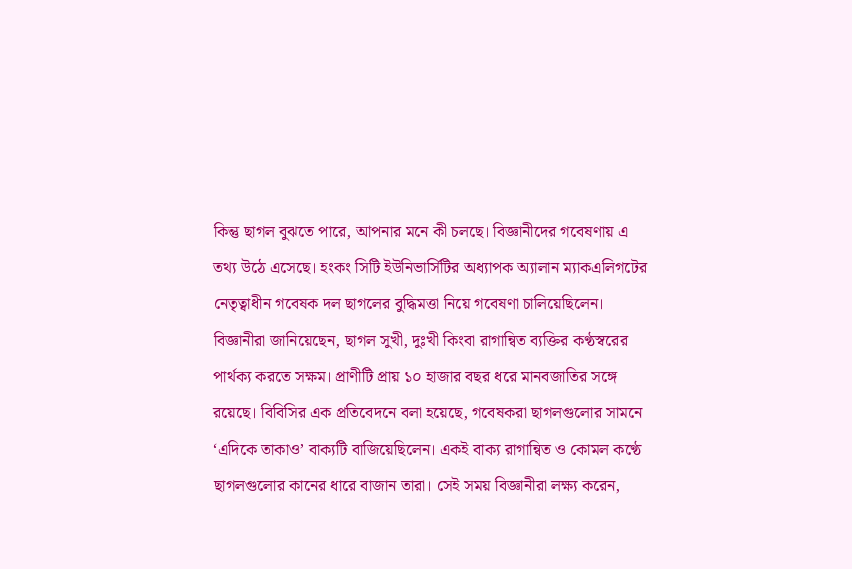কিন্তু ছাগল বুঝতে পারে, আপনার মনে কী চলছে। বিজ্ঞানীদের গবেষণায় এ তথ্য উঠে এসেছে। হংকং সিটি ইউনিভার্সিটির অধ্যাপক অ্যালান ম্যাকএলিগটের নেতৃত্বাধীন গবেষক দল ছাগলের বুদ্ধিমত্তা নিয়ে গবেষণা চালিয়েছিলেন। বিজ্ঞানীরা জানিয়েছেন, ছাগল সুখী, দুঃখী কিংবা রাগান্বিত ব্যক্তির কণ্ঠস্বরের পার্থক্য করতে সক্ষম। প্রাণীটি প্রায় ১০ হাজার বছর ধরে মানবজাতির সঙ্গে রয়েছে। বিবিসির এক প্রতিবেদনে বলা হয়েছে, গবেষকরা ছাগলগুলোর সামনে ‘এদিকে তাকাও’ বাক্যটি বাজিয়েছিলেন। একই বাক্য রাগান্বিত ও কোমল কণ্ঠে ছাগলগুলোর কানের ধারে বাজান তারা। সেই সময় বিজ্ঞানীরা লক্ষ্য করেন,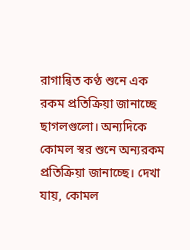রাগান্বিত কণ্ঠ শুনে এক রকম প্রতিক্রিয়া জানাচ্ছে ছাগলগুলো। অন্যদিকে কোমল স্বর শুনে অন্যরকম প্রতিক্রিয়া জানাচ্ছে। দেখা যায়, কোমল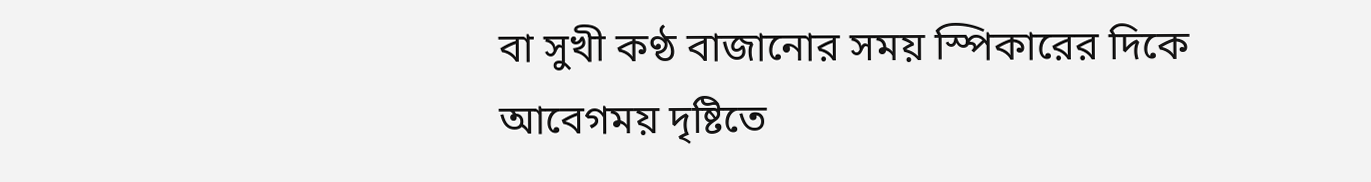বা সুখী কণ্ঠ বাজানোর সময় স্পিকারের দিকে আবেগময় দৃষ্টিতে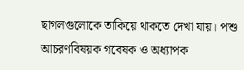ছাগলগুলোকে তাকিয়ে থাকতে দেখা যায়। পশু আচরণবিষয়ক গবেষক ও অধ্যাপক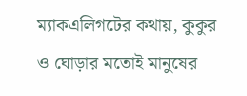ম্যাকএলিগটের কথায়, কুকুর ও ঘোড়ার মতোই মানুষের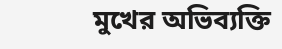মুখের অভিব্যক্তি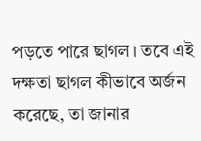পড়তে পারে ছাগল। তবে এই দক্ষতা ছাগল কীভাবে অর্জন করেছে, তা জানার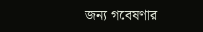জন্য গবেষণার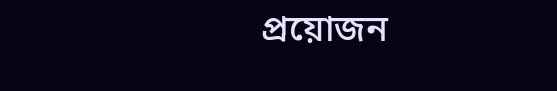প্রয়োজন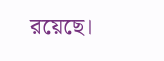রয়েছে।